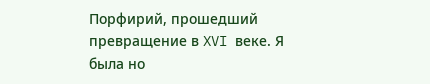Порфирий, прошедший превращение в XVI веке. Я была но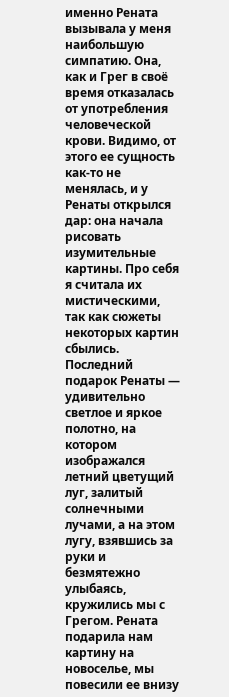именно Рената вызывала у меня наибольшую симпатию. Она, как и Грег в своё время отказалась от употребления человеческой крови. Видимо, от этого ее сущность как-то не менялась, и у Ренаты открылся дар: она начала рисовать изумительные картины. Про себя я считала их мистическими, так как сюжеты некоторых картин сбылись. Последний подарок Ренаты — удивительно светлое и яркое полотно, на котором изображался летний цветущий луг, залитый солнечными лучами, а на этом лугу, взявшись за руки и безмятежно улыбаясь, кружились мы с Грегом. Рената подарила нам картину на новоселье, мы повесили ее внизу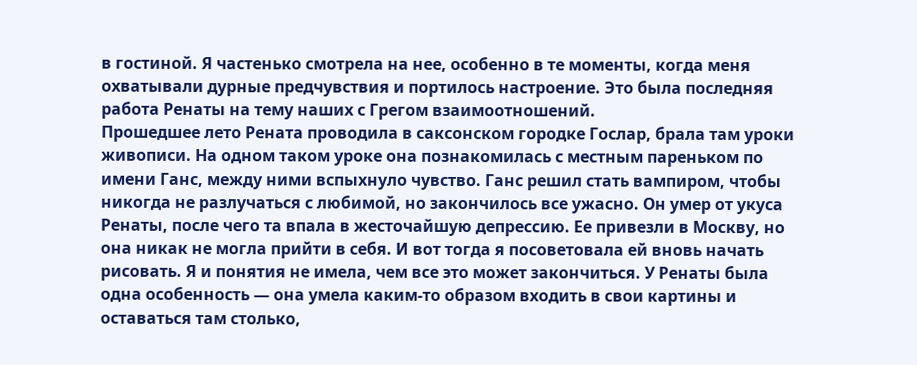в гостиной. Я частенько смотрела на нее, особенно в те моменты, когда меня охватывали дурные предчувствия и портилось настроение. Это была последняя работа Ренаты на тему наших с Грегом взаимоотношений.
Прошедшее лето Рената проводила в саксонском городке Гослар, брала там уроки живописи. На одном таком уроке она познакомилась с местным пареньком по имени Ганс, между ними вспыхнуло чувство. Ганс решил стать вампиром, чтобы никогда не разлучаться с любимой, но закончилось все ужасно. Он умер от укуса Ренаты, после чего та впала в жесточайшую депрессию. Ее привезли в Москву, но она никак не могла прийти в себя. И вот тогда я посоветовала ей вновь начать рисовать. Я и понятия не имела, чем все это может закончиться. У Ренаты была одна особенность — она умела каким-то образом входить в свои картины и оставаться там столько,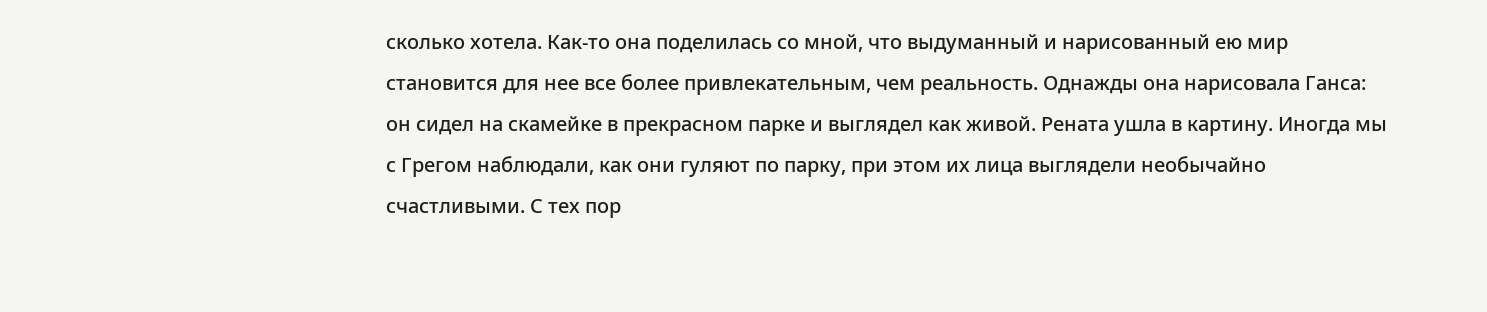сколько хотела. Как-то она поделилась со мной, что выдуманный и нарисованный ею мир становится для нее все более привлекательным, чем реальность. Однажды она нарисовала Ганса: он сидел на скамейке в прекрасном парке и выглядел как живой. Рената ушла в картину. Иногда мы с Грегом наблюдали, как они гуляют по парку, при этом их лица выглядели необычайно счастливыми. С тех пор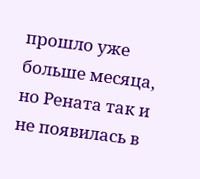прошло уже больше месяца, но Рената так и не появилась в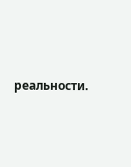реальности.